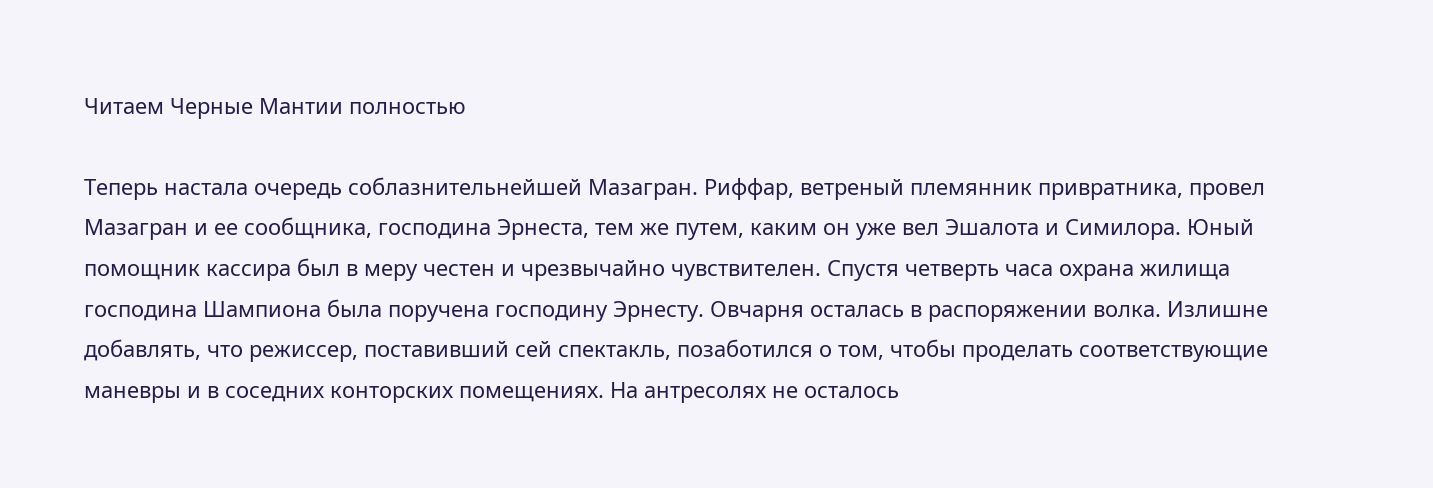Читаем Черные Мантии полностью

Теперь настала очередь соблазнительнейшей Мазагран. Риффар, ветреный племянник привратника, провел Мазагран и ее сообщника, господина Эрнеста, тем же путем, каким он уже вел Эшалота и Симилора. Юный помощник кассира был в меру честен и чрезвычайно чувствителен. Спустя четверть часа охрана жилища господина Шампиона была поручена господину Эрнесту. Овчарня осталась в распоряжении волка. Излишне добавлять, что режиссер, поставивший сей спектакль, позаботился о том, чтобы проделать соответствующие маневры и в соседних конторских помещениях. На антресолях не осталось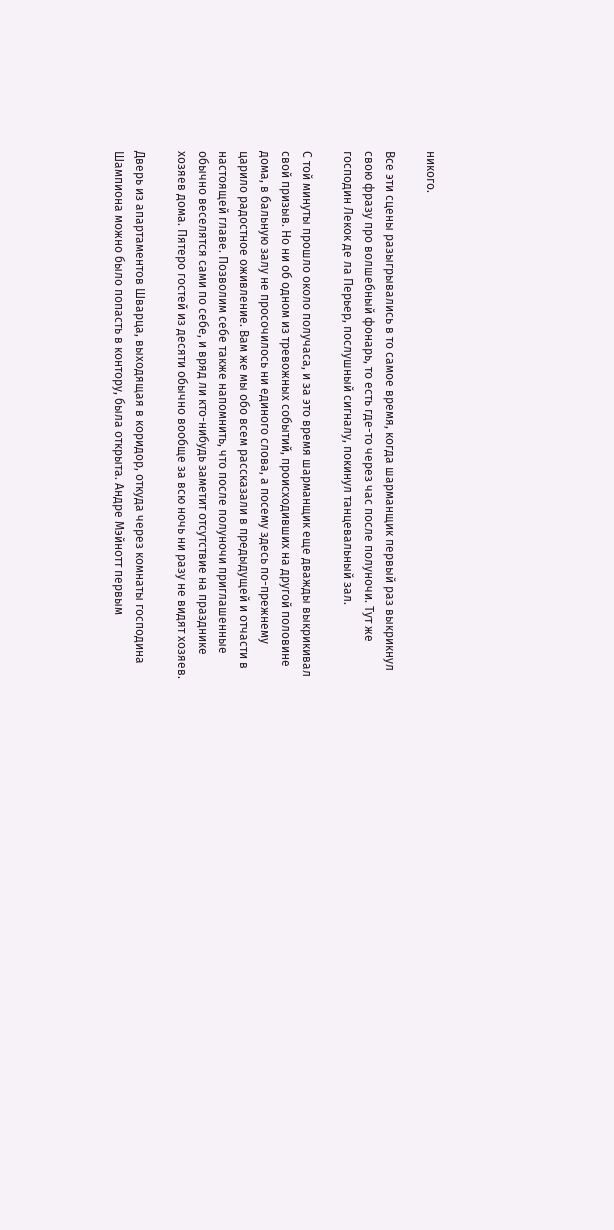никого.

Все эти сцены разыгрывались в то самое время, когда шарманщик первый раз выкрикнул свою фразу про волшебный фонарь, то есть где-то через час после полуночи. Тут же господин Лекок де ла Перьер, послушный сигналу, покинул танцевальный зал.

С той минуты прошло около получаса, и за это время шарманщик еще дважды выкрикивал свой призыв. Но ни об одном из тревожных событий, происходивших на другой половине дома, в бальную залу не просочилось ни единого слова, а посему здесь по-прежнему царило радостное оживление. Вам же мы обо всем рассказали в предыдущей и отчасти в настоящей главе. Позволим себе также напомнить, что после полуночи приглашенные обычно веселятся сами по себе, и вряд ли кто-нибудь заметит отсутствие на празднике хозяев дома. Пятеро гостей из десяти обычно вообще за всю ночь ни разу не видят хозяев.

Дверь из апартаментов Шварца, выходящая в коридор, откуда через комнаты господина Шампиона можно было попасть в контору, была открыта. Андре Мэйнотт первым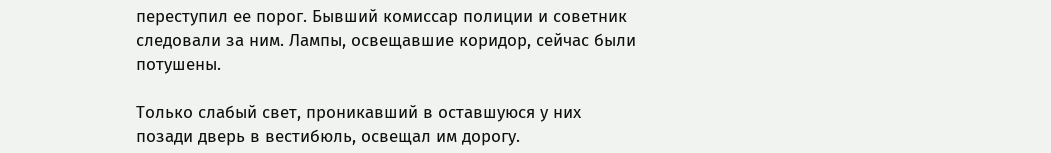переступил ее порог. Бывший комиссар полиции и советник следовали за ним. Лампы, освещавшие коридор, сейчас были потушены.

Только слабый свет, проникавший в оставшуюся у них позади дверь в вестибюль, освещал им дорогу.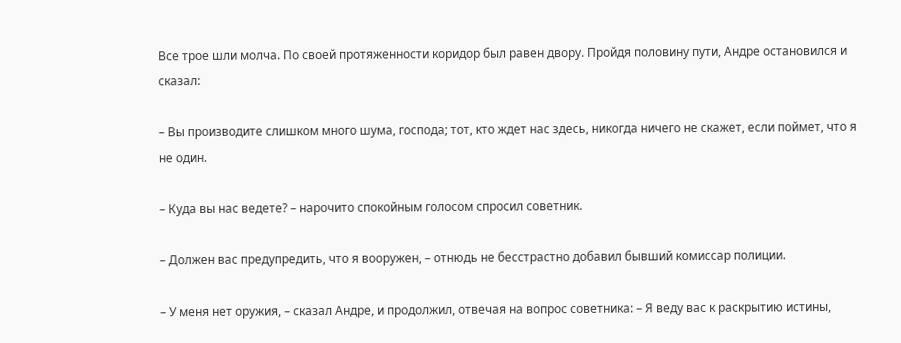Все трое шли молча. По своей протяженности коридор был равен двору. Пройдя половину пути, Андре остановился и сказал:

– Вы производите слишком много шума, господа; тот, кто ждет нас здесь, никогда ничего не скажет, если поймет, что я не один.

– Куда вы нас ведете? – нарочито спокойным голосом спросил советник.

– Должен вас предупредить, что я вооружен, – отнюдь не бесстрастно добавил бывший комиссар полиции.

– У меня нет оружия, – сказал Андре, и продолжил, отвечая на вопрос советника: – Я веду вас к раскрытию истины,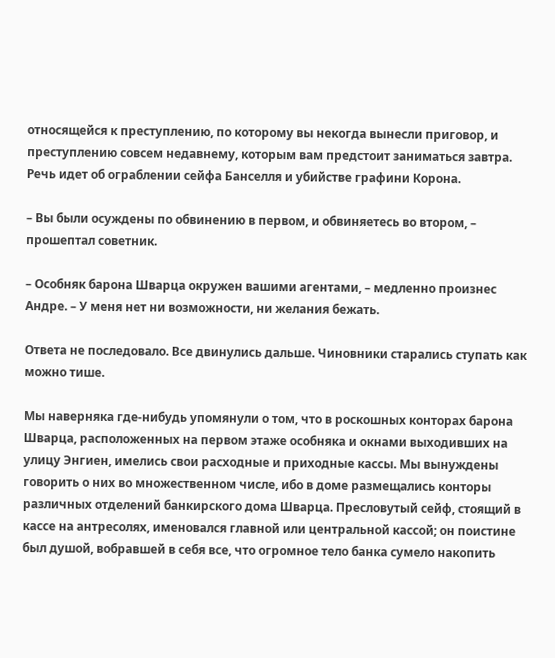относящейся к преступлению, по которому вы некогда вынесли приговор, и преступлению совсем недавнему, которым вам предстоит заниматься завтра. Речь идет об ограблении сейфа Банселля и убийстве графини Корона.

– Вы были осуждены по обвинению в первом, и обвиняетесь во втором, – прошептал советник.

– Особняк барона Шварца окружен вашими агентами, – медленно произнес Андре. – У меня нет ни возможности, ни желания бежать.

Ответа не последовало. Все двинулись дальше. Чиновники старались ступать как можно тише.

Мы наверняка где-нибудь упомянули о том, что в роскошных конторах барона Шварца, расположенных на первом этаже особняка и окнами выходивших на улицу Энгиен, имелись свои расходные и приходные кассы. Мы вынуждены говорить о них во множественном числе, ибо в доме размещались конторы различных отделений банкирского дома Шварца. Пресловутый сейф, стоящий в кассе на антресолях, именовался главной или центральной кассой; он поистине был душой, вобравшей в себя все, что огромное тело банка сумело накопить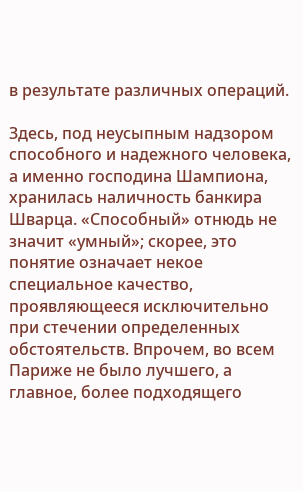в результате различных операций.

Здесь, под неусыпным надзором способного и надежного человека, а именно господина Шампиона, хранилась наличность банкира Шварца. «Способный» отнюдь не значит «умный»; скорее, это понятие означает некое специальное качество, проявляющееся исключительно при стечении определенных обстоятельств. Впрочем, во всем Париже не было лучшего, а главное, более подходящего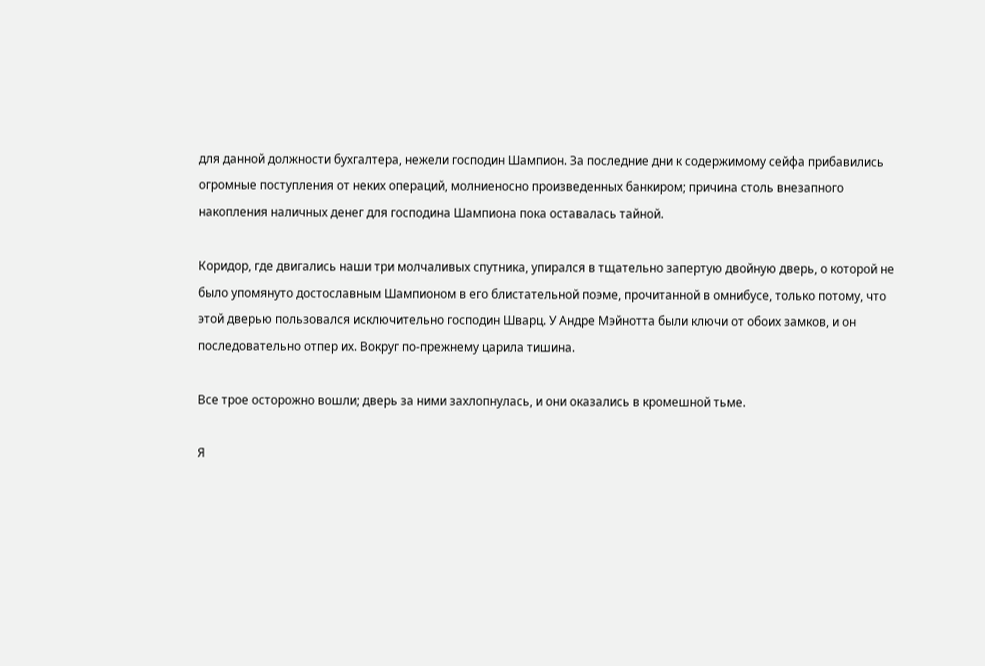для данной должности бухгалтера, нежели господин Шампион. За последние дни к содержимому сейфа прибавились огромные поступления от неких операций, молниеносно произведенных банкиром; причина столь внезапного накопления наличных денег для господина Шампиона пока оставалась тайной.

Коридор, где двигались наши три молчаливых спутника, упирался в тщательно запертую двойную дверь, о которой не было упомянуто достославным Шампионом в его блистательной поэме, прочитанной в омнибусе, только потому, что этой дверью пользовался исключительно господин Шварц. У Андре Мэйнотта были ключи от обоих замков, и он последовательно отпер их. Вокруг по-прежнему царила тишина.

Все трое осторожно вошли; дверь за ними захлопнулась, и они оказались в кромешной тьме.

Я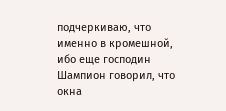подчеркиваю, что именно в кромешной, ибо еще господин Шампион говорил, что окна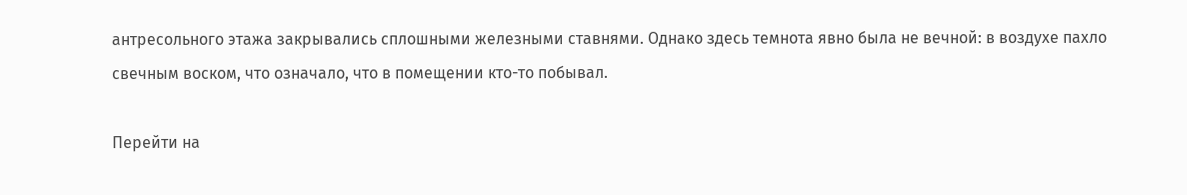антресольного этажа закрывались сплошными железными ставнями. Однако здесь темнота явно была не вечной: в воздухе пахло свечным воском, что означало, что в помещении кто-то побывал.

Перейти на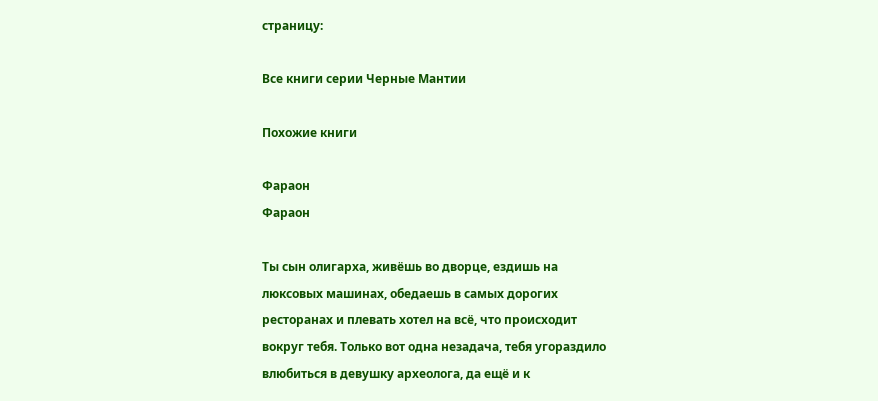страницу:

Все книги серии Черные Мантии

Похожие книги

Фараон
Фараон

Ты сын олигарха, живёшь во дворце, ездишь на люксовых машинах, обедаешь в самых дорогих ресторанах и плевать хотел на всё, что происходит вокруг тебя. Только вот одна незадача, тебя угораздило влюбиться в девушку археолога, да ещё и к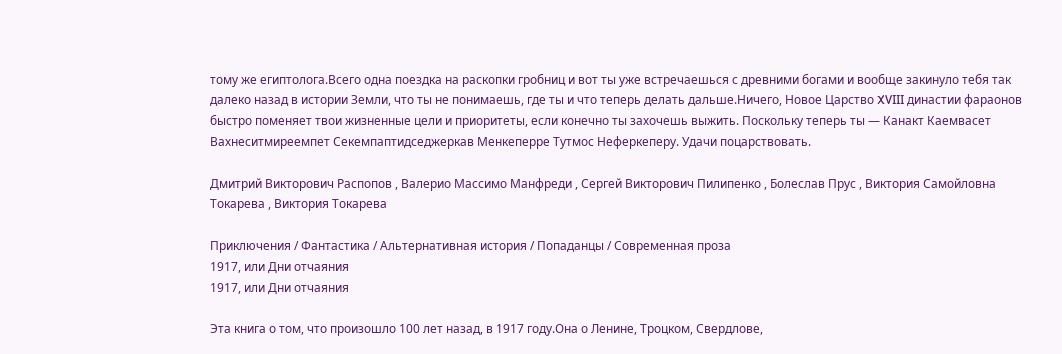тому же египтолога.Всего одна поездка на раскопки гробниц и вот ты уже встречаешься с древними богами и вообще закинуло тебя так далеко назад в истории Земли, что ты не понимаешь, где ты и что теперь делать дальше.Ничего, Новое Царство XVIII династии фараонов быстро поменяет твои жизненные цели и приоритеты, если конечно ты захочешь выжить. Поскольку теперь ты — Канакт Каемвасет Вахнеситмиреемпет Секемпаптидседжеркав Менкеперре Тутмос Неферкеперу. Удачи поцарствовать.

Дмитрий Викторович Распопов , Валерио Массимо Манфреди , Сергей Викторович Пилипенко , Болеслав Прус , Виктория Самойловна Токарева , Виктория Токарева

Приключения / Фантастика / Альтернативная история / Попаданцы / Современная проза
1917, или Дни отчаяния
1917, или Дни отчаяния

Эта книга о том, что произошло 100 лет назад, в 1917 году.Она о Ленине, Троцком, Свердлове,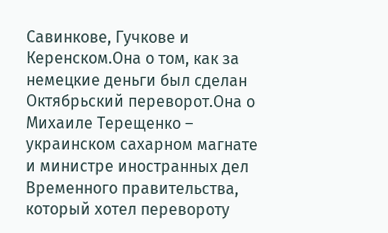Савинкове, Гучкове и Керенском.Она о том, как за немецкие деньги был сделан Октябрьский переворот.Она о Михаиле Терещенко – украинском сахарном магнате и министре иностранных дел Временного правительства, который хотел перевороту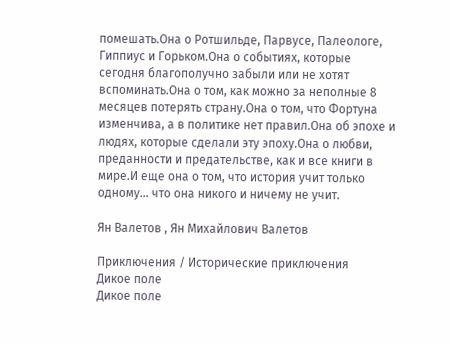помешать.Она о Ротшильде, Парвусе, Палеологе, Гиппиус и Горьком.Она о событиях, которые сегодня благополучно забыли или не хотят вспоминать.Она о том, как можно за неполные 8 месяцев потерять страну.Она о том, что Фортуна изменчива, а в политике нет правил.Она об эпохе и людях, которые сделали эту эпоху.Она о любви, преданности и предательстве, как и все книги в мире.И еще она о том, что история учит только одному… что она никого и ничему не учит.

Ян Валетов , Ян Михайлович Валетов

Приключения / Исторические приключения
Дикое поле
Дикое поле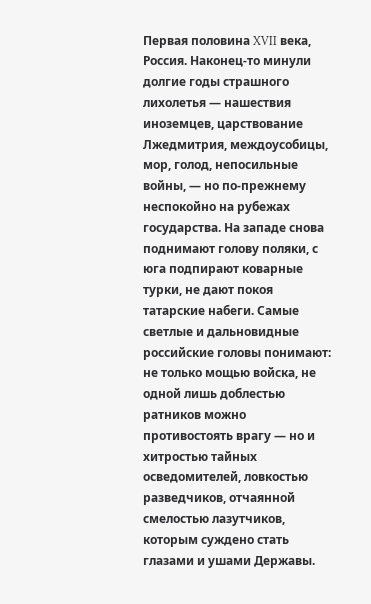Первая половина XVII века, Россия. Наконец-то минули долгие годы страшного лихолетья — нашествия иноземцев, царствование Лжедмитрия, междоусобицы, мор, голод, непосильные войны, — но по-прежнему неспокойно на рубежах государства. На западе снова поднимают голову поляки, с юга подпирают коварные турки, не дают покоя татарские набеги. Самые светлые и дальновидные российские головы понимают: не только мощью войска, не одной лишь доблестью ратников можно противостоять врагу — но и хитростью тайных осведомителей, ловкостью разведчиков, отчаянной смелостью лазутчиков, которым суждено стать глазами и ушами Державы.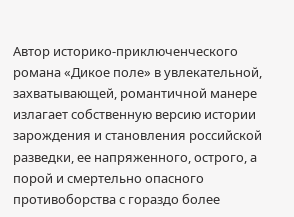Автор историко-приключенческого романа «Дикое поле» в увлекательной, захватывающей, романтичной манере излагает собственную версию истории зарождения и становления российской разведки, ее напряженного, острого, а порой и смертельно опасного противоборства с гораздо более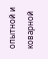опытной и коварной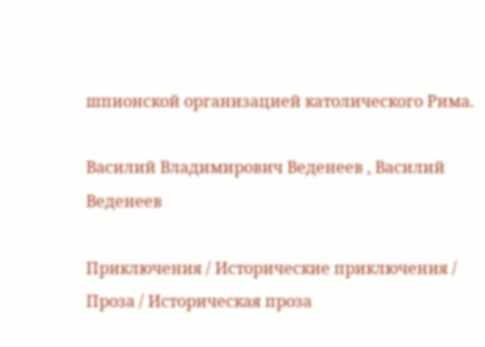шпионской организацией католического Рима.

Василий Владимирович Веденеев , Василий Веденеев

Приключения / Исторические приключения / Проза / Историческая проза